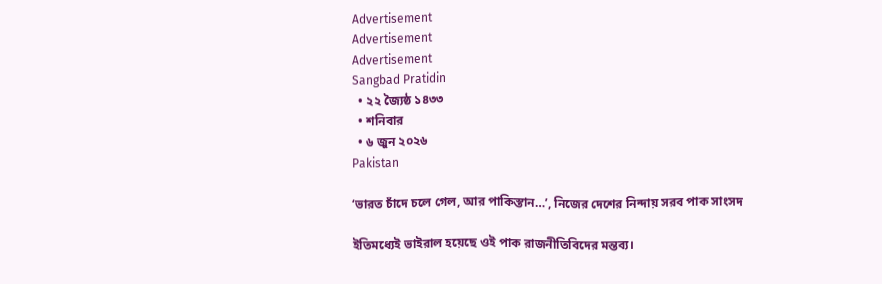Advertisement
Advertisement
Advertisement
Sangbad Pratidin
  • ২২ জ্যৈষ্ঠ ১৪৩৩
  • শনিবার
  • ৬ জুন ২০২৬
Pakistan

‘ভারত চাঁদে চলে গেল, আর পাকিস্তান…’, নিজের দেশের নিন্দায় সরব পাক সাংসদ

ইতিমধ্যেই ভাইরাল হয়েছে ওই পাক রাজনীতিবিদের মন্তব্য।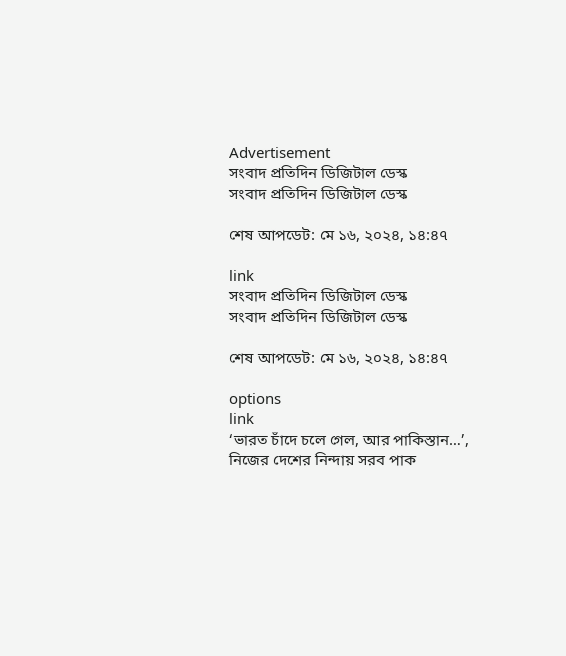Advertisement
সংবাদ প্রতিদিন ডিজিটাল ডেস্ক
সংবাদ প্রতিদিন ডিজিটাল ডেস্ক

শেষ আপডেট: মে ১৬, ২০২৪, ১৪:৪৭

link
সংবাদ প্রতিদিন ডিজিটাল ডেস্ক
সংবাদ প্রতিদিন ডিজিটাল ডেস্ক

শেষ আপডেট: মে ১৬, ২০২৪, ১৪:৪৭

options
link
‘ভারত চাঁদে চলে গেল, আর পাকিস্তান…’, নিজের দেশের নিন্দায় সরব পাক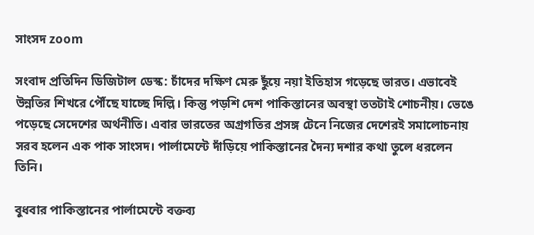সাংসদ zoom

সংবাদ প্রতিদিন ডিজিটাল ডেস্ক: চাঁদের দক্ষিণ মেরু ছুঁয়ে নয়া ইতিহাস গড়েছে ভারত। এভাবেই উন্নতির শিখরে পৌঁছে যাচ্ছে দিল্লি। কিন্তু পড়শি দেশ পাকিস্তানের অবস্থা ততটাই শোচনীয়। ভেঙে পড়েছে সেদেশের অর্থনীতি। এবার ভারতের অগ্রগতির প্রসঙ্গ টেনে নিজের দেশেরই সমালোচনায় সরব হলেন এক পাক সাংসদ। পার্লামেন্টে দাঁড়িয়ে পাকিস্তানের দৈন্য দশার কথা তুলে ধরলেন তিনি।

বুধবার পাকিস্তানের পার্লামেন্টে বক্তব্য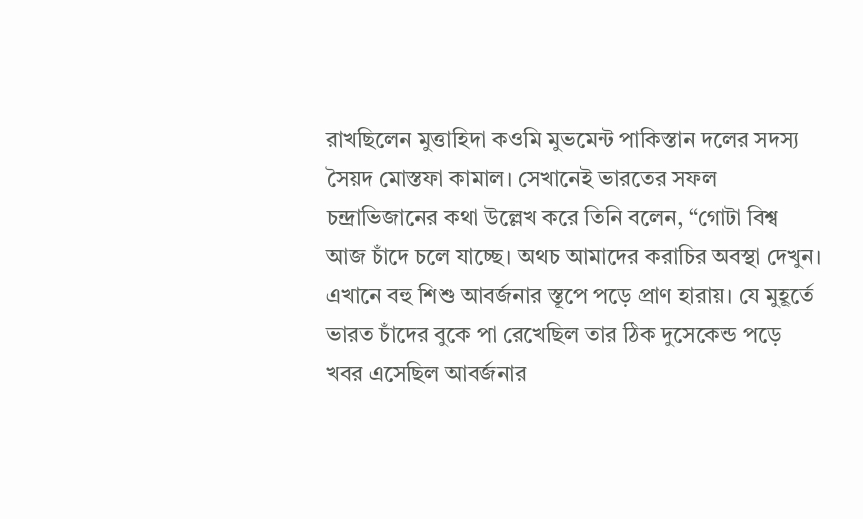রাখছিলেন মুত্তাহিদা কওমি মুভমেন্ট পাকিস্তান দলের সদস্য সৈয়দ মোস্তফা কামাল। সেখানেই ভারতের সফল চন্দ্রাভিজানের কথা উল্লেখ করে তিনি বলেন, “গোটা বিশ্ব আজ চাঁদে চলে যাচ্ছে। অথচ আমাদের করাচির অবস্থা দেখুন। এখানে বহু শিশু আবর্জনার স্তূপে পড়ে প্রাণ হারায়। যে মুহূর্তে ভারত চাঁদের বুকে পা রেখেছিল তার ঠিক দুসেকেন্ড পড়ে খবর এসেছিল আবর্জনার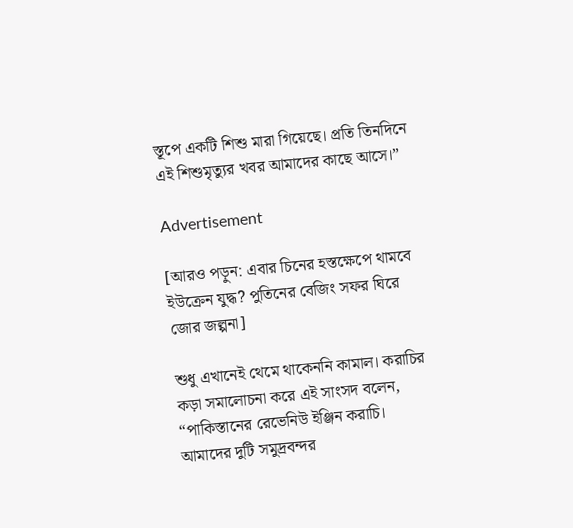স্তূপে একটি শিশু মারা গিয়েছে। প্রতি তিনদিনে এই শিশুমৃত্যুর খবর আমাদের কাছে আসে।”

Advertisement

[আরও পড়ুন: এবার চিনের হস্তক্ষেপে থামবে ইউক্রেন যুদ্ধ? পুতিনের বেজিং সফর ঘিরে জোর জল্পনা]

শুধু এখানেই থেমে থাকেননি কামাল। করাচির কড়া সমালোচনা করে এই সাংসদ বলেন, “পাকিস্তানের রেভেনিউ ইঞ্জিন করাচি। আমাদের দুটি সমুদ্রবন্দর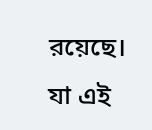রয়েছে। যা এই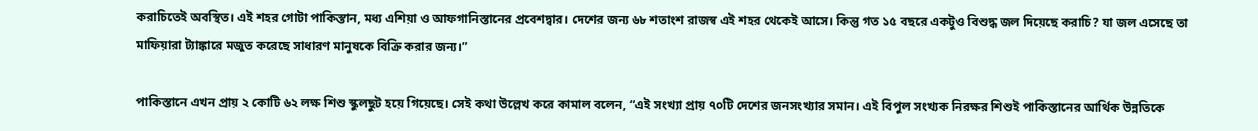করাচিতেই অবস্থিত। এই শহর গোটা পাকিস্তান, মধ্য এশিয়া ও আফগানিস্তানের প্রবেশদ্বার। দেশের জন্য ৬৮ শতাংশ রাজস্ব এই শহর থেকেই আসে। কিন্তু গত ১৫ বছরে একটুও বিশুদ্ধ জল দিয়েছে করাচি? যা জল এসেছে তা মাফিয়ারা ট্যাঙ্কারে মজুত করেছে সাধারণ মানুষকে বিক্রি করার জন্য।”

পাকিস্তানে এখন প্রায় ২ কোটি ৬২ লক্ষ শিশু স্কুলছুট হয়ে গিয়েছে। সেই কথা উল্লেখ করে কামাল বলেন, “এই সংখ্যা প্রায় ৭০টি দেশের জনসংখ্যার সমান। এই বিপুল সংখ্যক নিরক্ষর শিশুই পাকিস্তানের আর্থিক উন্নতিকে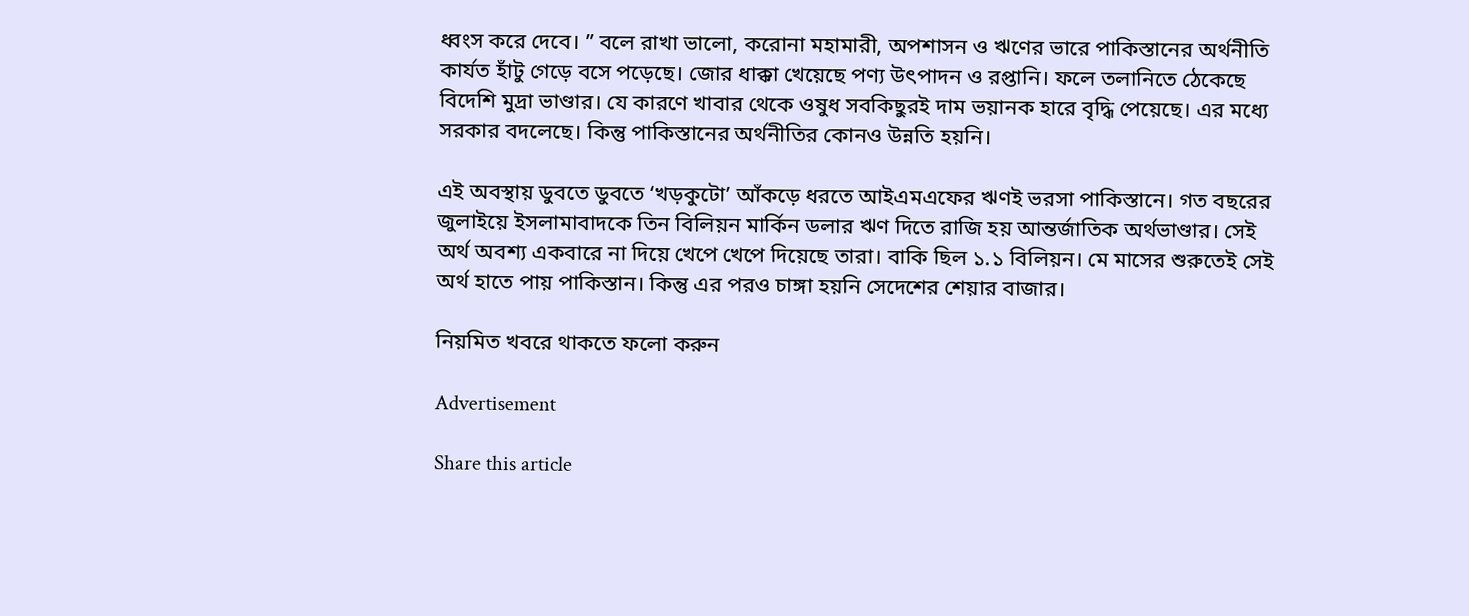ধ্বংস করে দেবে। ” বলে রাখা ভালো, করোনা মহামারী, অপশাসন ও ঋণের ভারে পাকিস্তানের অর্থনীতি কার্যত হাঁটু গেড়ে বসে পড়েছে। জোর ধাক্কা খেয়েছে পণ্য উৎপাদন ও রপ্তানি। ফলে তলানিতে ঠেকেছে বিদেশি মুদ্রা ভাণ্ডার। যে কারণে খাবার থেকে ওষুধ সবকিছুরই দাম ভয়ানক হারে বৃদ্ধি পেয়েছে। এর মধ্যে সরকার বদলেছে। কিন্তু পাকিস্তানের অর্থনীতির কোনও উন্নতি হয়নি।

এই অবস্থায় ডুবতে ডুবতে ‘খড়কুটো’ আঁকড়ে ধরতে আইএমএফের ঋণই ভরসা পাকিস্তানে। গত বছরের জুলাইয়ে ইসলামাবাদকে তিন বিলিয়ন মার্কিন ডলার ঋণ দিতে রাজি হয় আন্তর্জাতিক অর্থভাণ্ডার। সেই অর্থ অবশ্য একবারে না দিয়ে খেপে খেপে দিয়েছে তারা। বাকি ছিল ১.১ বিলিয়ন। মে মাসের শুরুতেই সেই অর্থ হাতে পায় পাকিস্তান। কিন্তু এর পরও চাঙ্গা হয়নি সেদেশের শেয়ার বাজার।

নিয়মিত খবরে থাকতে ফলো করুন

Advertisement

Share this article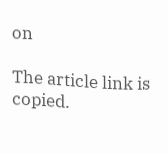on

The article link is copied.